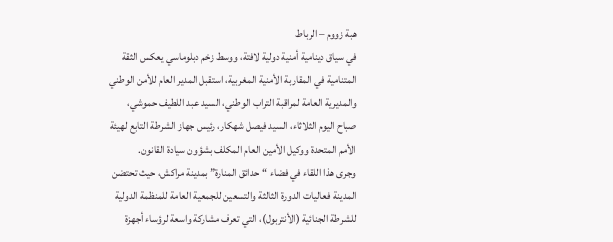هبة زووم – الرباط
في سياق دينامية أمنية دولية لافتة، ووسط زخم دبلوماسي يعكس الثقة المتنامية في المقاربة الأمنية المغربية، استقبل المدير العام للأمن الوطني والمديرية العامة لمراقبة التراب الوطني، السيد عبد اللطيف حموشي، صباح اليوم الثلاثاء، السيد فيصل شهكار، رئيس جهاز الشرطة التابع لهيئة الأمم المتحدة ووكيل الأمين العام المكلف بشؤون سيادة القانون.
وجرى هذا اللقاء في فضاء “حدائق المنارة” بمدينة مراكش، حيث تحتضن المدينة فعاليات الدورة الثالثة والتسعين للجمعية العامة للمنظمة الدولية للشرطة الجنائية (الأنتربول)، التي تعرف مشاركة واسعة لرؤساء أجهزة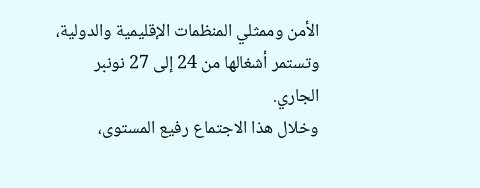الأمن وممثلي المنظمات الإقليمية والدولية، وتستمر أشغالها من 24 إلى 27 نونبر الجاري.
وخلال هذا الاجتماع رفيع المستوى،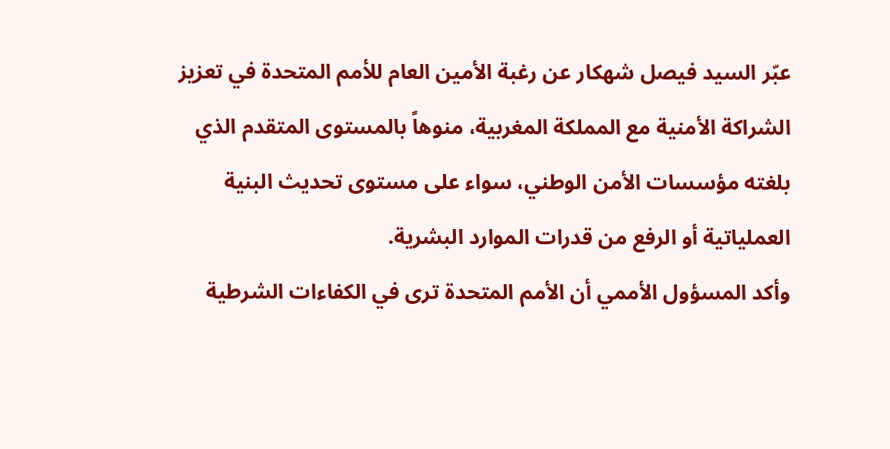عبّر السيد فيصل شهكار عن رغبة الأمين العام للأمم المتحدة في تعزيز الشراكة الأمنية مع المملكة المغربية، منوهاً بالمستوى المتقدم الذي بلغته مؤسسات الأمن الوطني، سواء على مستوى تحديث البنية العملياتية أو الرفع من قدرات الموارد البشرية.
وأكد المسؤول الأممي أن الأمم المتحدة ترى في الكفاءات الشرطية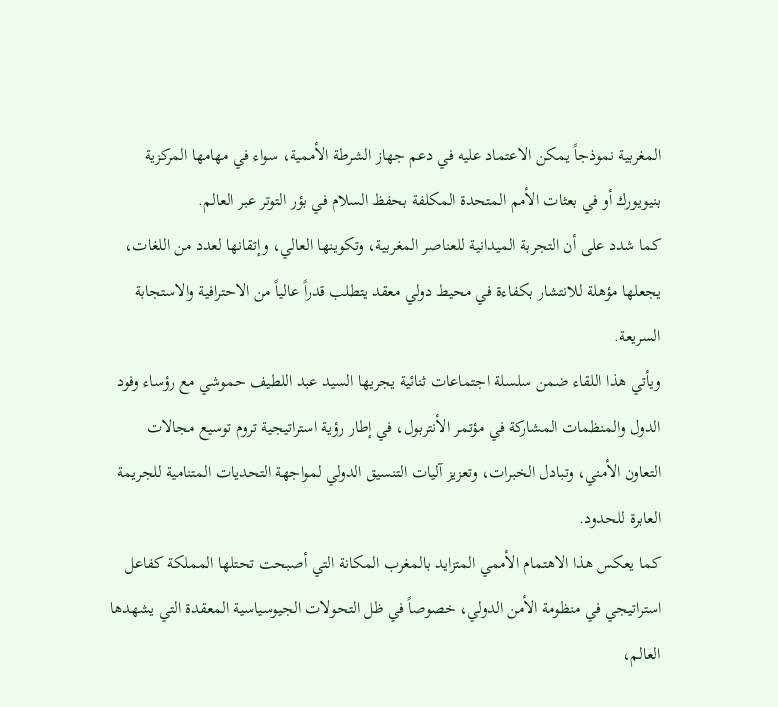المغربية نموذجاً يمكن الاعتماد عليه في دعم جهاز الشرطة الأممية، سواء في مهامها المركزية بنيويورك أو في بعثات الأمم المتحدة المكلفة بحفظ السلام في بؤر التوتر عبر العالم.
كما شدد على أن التجربة الميدانية للعناصر المغربية، وتكوينها العالي، وإتقانها لعدد من اللغات، يجعلها مؤهلة للانتشار بكفاءة في محيط دولي معقد يتطلب قدراً عالياً من الاحترافية والاستجابة السريعة.
ويأتي هذا اللقاء ضمن سلسلة اجتماعات ثنائية يجريها السيد عبد اللطيف حموشي مع رؤساء وفود الدول والمنظمات المشاركة في مؤتمر الأنتربول، في إطار رؤية استراتيجية تروم توسيع مجالات التعاون الأمني، وتبادل الخبرات، وتعزيز آليات التنسيق الدولي لمواجهة التحديات المتنامية للجريمة العابرة للحدود.
كما يعكس هذا الاهتمام الأممي المتزايد بالمغرب المكانة التي أصبحت تحتلها المملكة كفاعل استراتيجي في منظومة الأمن الدولي، خصوصاً في ظل التحولات الجيوسياسية المعقدة التي يشهدها العالم،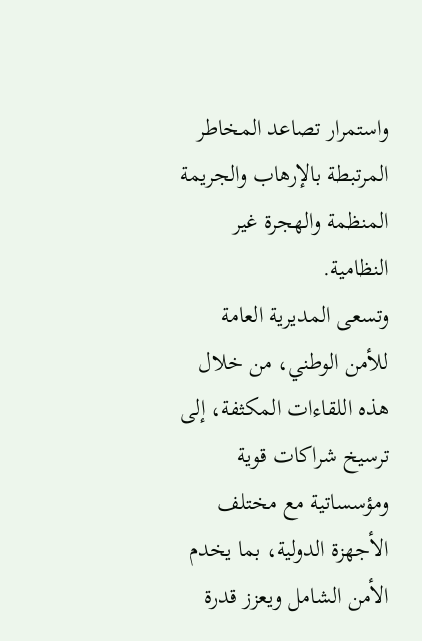واستمرار تصاعد المخاطر المرتبطة بالإرهاب والجريمة المنظمة والهجرة غير النظامية.
وتسعى المديرية العامة للأمن الوطني، من خلال هذه اللقاءات المكثفة، إلى ترسيخ شراكات قوية ومؤسساتية مع مختلف الأجهزة الدولية، بما يخدم الأمن الشامل ويعزز قدرة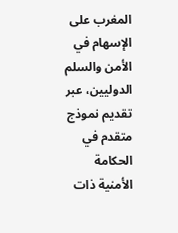المغرب على الإسهام في الأمن والسلم الدوليين، عبر تقديم نموذج متقدم في الحكامة الأمنية ذات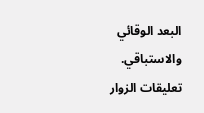البعد الوقائي والاستباقي.
تعليقات الزوار